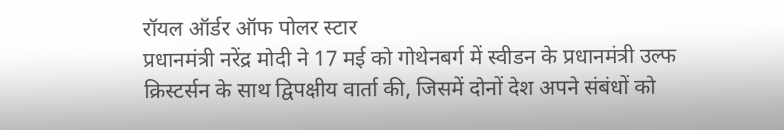रॉयल ऑर्डर ऑफ पोलर स्टार
प्रधानमंत्री नरेंद्र मोदी ने 17 मई को गोथेनबर्ग में स्वीडन के प्रधानमंत्री उल्फ क्रिस्टर्सन के साथ द्विपक्षीय वार्ता की, जिसमें दोनों देश अपने संबंधों को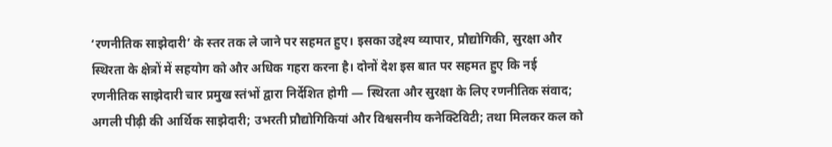‘रणनीतिक साझेदारी’ के स्तर तक ले जाने पर सहमत हुए। इसका उद्देश्य व्यापार, प्रौद्योगिकी, सुरक्षा और स्थिरता के क्षेत्रों में सहयोग को और अधिक गहरा करना है। दोनों देश इस बात पर सहमत हुए कि नई रणनीतिक साझेदारी चार प्रमुख स्तंभों द्वारा निर्देशित होगी — स्थिरता और सुरक्षा के लिए रणनीतिक संवाद; अगली पीढ़ी की आर्थिक साझेदारी; उभरती प्रौद्योगिकियां और विश्वसनीय कनेक्टिविटी; तथा मिलकर कल को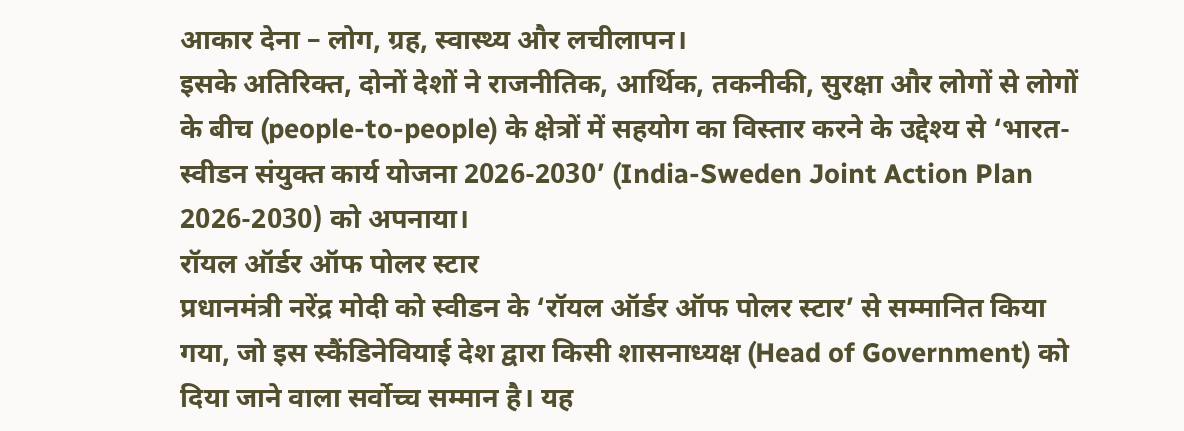आकार देना – लोग, ग्रह, स्वास्थ्य और लचीलापन।
इसके अतिरिक्त, दोनों देशों ने राजनीतिक, आर्थिक, तकनीकी, सुरक्षा और लोगों से लोगों के बीच (people-to-people) के क्षेत्रों में सहयोग का विस्तार करने के उद्देश्य से ‘भारत-स्वीडन संयुक्त कार्य योजना 2026-2030’ (India-Sweden Joint Action Plan 2026-2030) को अपनाया।
रॉयल ऑर्डर ऑफ पोलर स्टार
प्रधानमंत्री नरेंद्र मोदी को स्वीडन के ‘रॉयल ऑर्डर ऑफ पोलर स्टार’ से सम्मानित किया गया, जो इस स्कैंडिनेवियाई देश द्वारा किसी शासनाध्यक्ष (Head of Government) को दिया जाने वाला सर्वोच्च सम्मान है। यह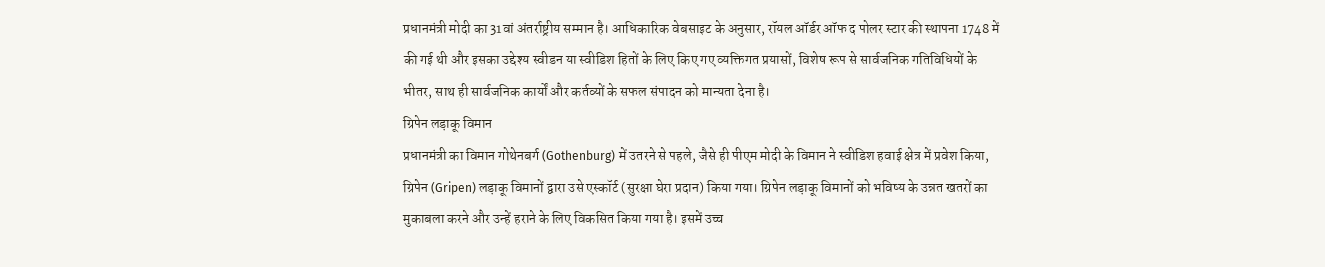प्रधानमंत्री मोदी का 31वां अंतर्राष्ट्रीय सम्मान है। आधिकारिक वेबसाइट के अनुसार, रॉयल ऑर्डर ऑफ द पोलर स्टार की स्थापना 1748 में की गई थी और इसका उद्देश्य स्वीडन या स्वीडिश हितों के लिए किए गए व्यक्तिगत प्रयासों, विशेष रूप से सार्वजनिक गतिविधियों के भीतर, साथ ही सार्वजनिक कार्यों और कर्तव्यों के सफल संपादन को मान्यता देना है।
ग्रिपेन लड़ाकू विमान
प्रधानमंत्री का विमान गोथेनबर्ग (Gothenburg) में उतरने से पहले, जैसे ही पीएम मोदी के विमान ने स्वीडिश हवाई क्षेत्र में प्रवेश किया, ग्रिपेन (Gripen) लड़ाकू विमानों द्वारा उसे एस्कॉर्ट (सुरक्षा घेरा प्रदान) किया गया। ग्रिपेन लड़ाकू विमानों को भविष्य के उन्नत खतरों का मुकाबला करने और उन्हें हराने के लिए विकसित किया गया है। इसमें उच्च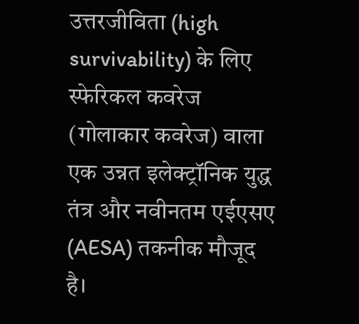उत्तरजीविता (high survivability) के लिए स्फेरिकल कवरेज (गोलाकार कवरेज) वाला एक उन्नत इलेक्ट्रॉनिक युद्ध तंत्र और नवीनतम एईएसए (AESA) तकनीक मौजूद है।